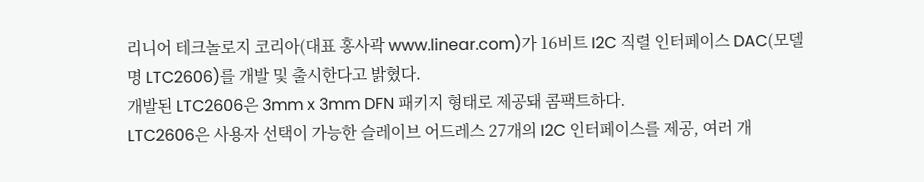리니어 테크놀로지 코리아(대표 홍사곽 www.linear.com)가 16비트 I2C 직렬 인터페이스 DAC(모델명 LTC2606)를 개발 및 출시한다고 밝혔다.
개발된 LTC2606은 3mm x 3mm DFN 패키지 형태로 제공돼 콤팩트하다.
LTC2606은 사용자 선택이 가능한 슬레이브 어드레스 27개의 I2C 인터페이스를 제공, 여러 개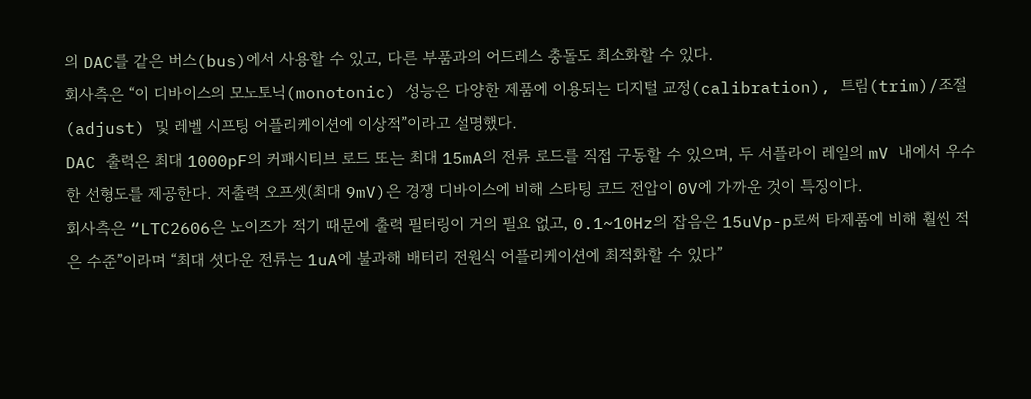의 DAC를 같은 버스(bus)에서 사용할 수 있고, 다른 부품과의 어드레스 충돌도 최소화할 수 있다.
회사측은 “이 디바이스의 모노토닉(monotonic) 성능은 다양한 제품에 이용되는 디지털 교정(calibration), 트림(trim)/조절(adjust) 및 레벨 시프팅 어플리케이션에 이상적”이라고 설명했다.
DAC 출력은 최대 1000pF의 커패시티브 로드 또는 최대 15mA의 전류 로드를 직접 구동할 수 있으며, 두 서플라이 레일의 mV 내에서 우수한 선형도를 제공한다. 저출력 오프셋(최대 9mV)은 경쟁 디바이스에 비해 스타팅 코드 전압이 0V에 가까운 것이 특징이다.
회사측은 “LTC2606은 노이즈가 적기 때문에 출력 필터링이 거의 필요 없고, 0.1~10Hz의 잡음은 15uVp-p로써 타제품에 비해 훨씬 적은 수준”이라며 “최대 셧다운 전류는 1uA에 불과해 배터리 전원식 어플리케이션에 최적화할 수 있다”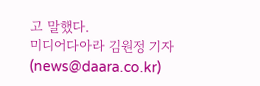고 말했다.
미디어다아라 김원정 기자(news@daara.co.kr)